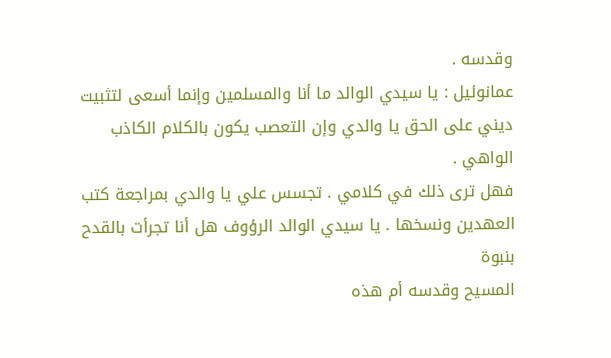وقدسه .
عمانوئيل : يا سيدي الوالد ما أنا والمسلمين وإنما أسعى لتثبيت
ديني على الحق يا والدي وإن التعصب يكون بالكلام الكاذب الواهي .
فهل ترى ذلك في كلامي . تجسس علي يا والدي بمراجعة كتب
العهدين ونسخها . يا سيدي الوالد الرؤوف هل أنا تجرأت بالقدح بنبوة
المسيح وقدسه أم هذه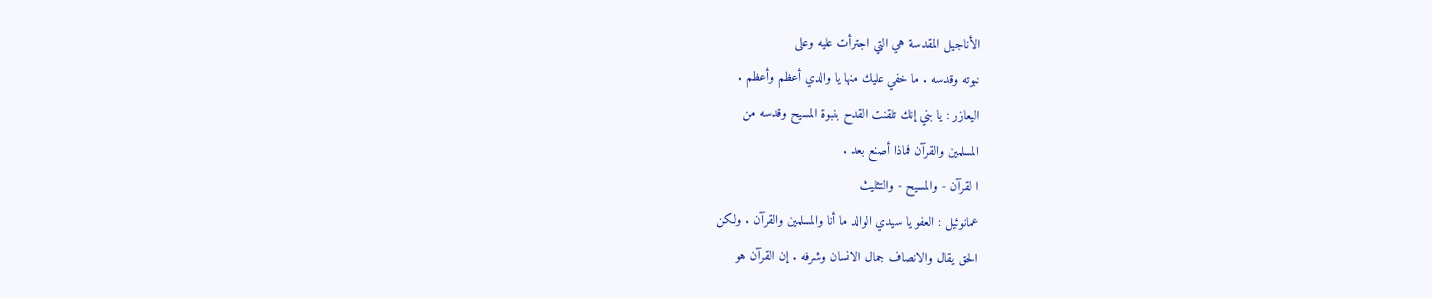الأناجيل المقدسة هي التي اجترأت عليه وعلى
نبوته وقدسه . ما خفي عليك منها يا والدي أعظم وأعظم .
اليعازر : يا بني إنك تلقنت القدح بنبوة المسيح وقدسه من
المسلمين والقرآن فماذا أصنع بعد .
ا لقرآن - والمسيح - والتثليث
عمانوئيل : العفو يا سيدي الوالد ما أنا والمسلمين والقرآن . ولكن
الحق يقال والانصاف جمال الانسان وشرفه . إن القرآن هو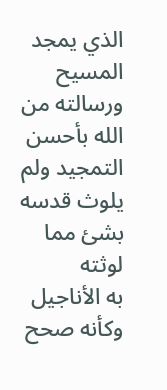الذي يمجد
المسيح ورسالته من الله بأحسن التمجيد ولم يلوث قدسه بشئ مما لوثته
به الأناجيل وكأنه صحح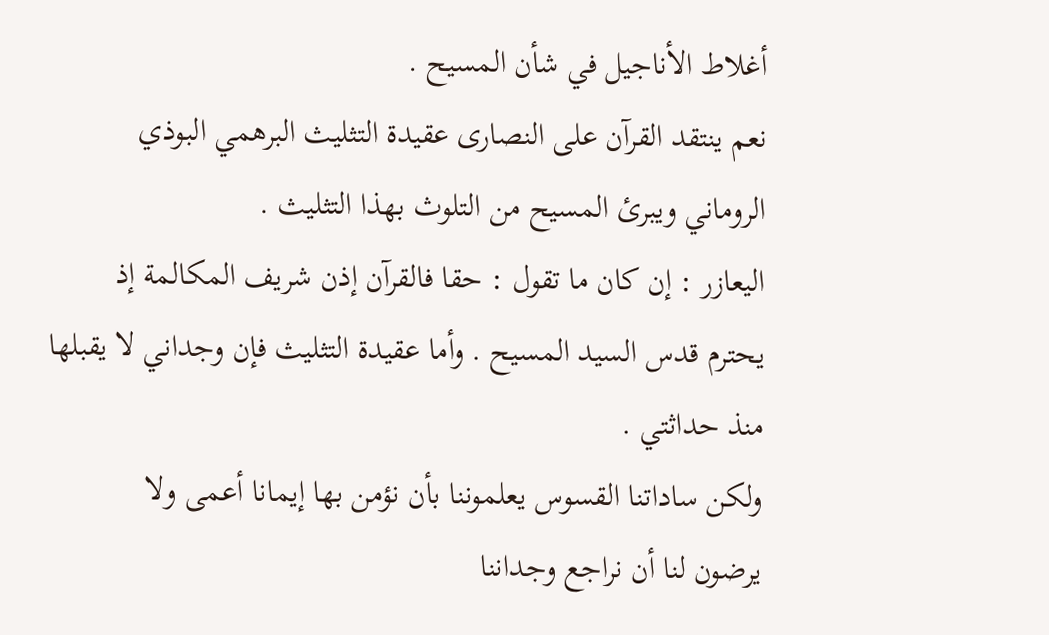أغلاط الأناجيل في شأن المسيح .
نعم ينتقد القرآن على النصارى عقيدة التثليث البرهمي البوذي
الروماني ويبرئ المسيح من التلوث بهذا التثليث .
اليعازر : إن كان ما تقول : حقا فالقرآن إذن شريف المكالمة إذ
يحترم قدس السيد المسيح . وأما عقيدة التثليث فإن وجداني لا يقبلها
منذ حداثتي .
ولكن ساداتنا القسوس يعلموننا بأن نؤمن بها إيمانا أعمى ولا
يرضون لنا أن نراجع وجداننا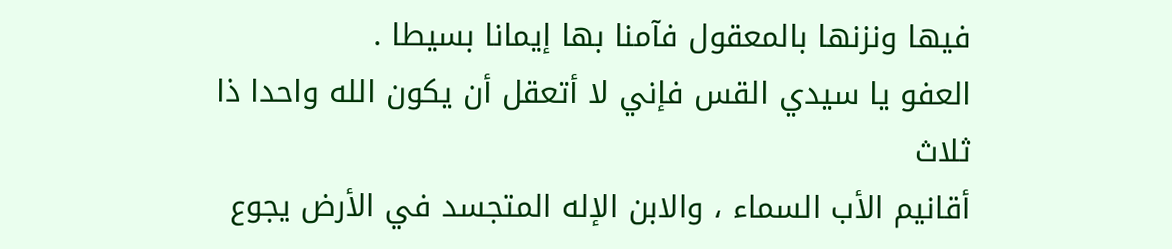فيها ونزنها بالمعقول فآمنا بها إيمانا بسيطا .
العفو يا سيدي القس فإني لا أتعقل أن يكون الله واحدا ذا ثلاث
أقانيم الأب السماء ، والابن الإله المتجسد في الأرض يجوع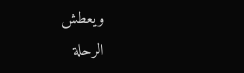ويعطش
الرحلة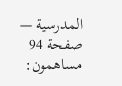المدرسية — صفحة 94
مساهمون: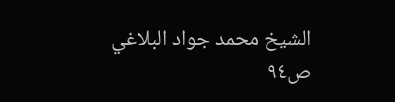الشيخ محمد جواد البلاغي
ص٩٤